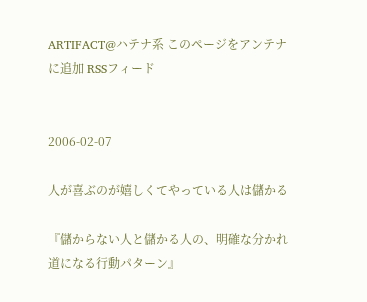ARTIFACT@ハテナ系 このページをアンテナに追加 RSSフィード


2006-02-07

人が喜ぶのが嬉しくてやっている人は儲かる

『儲からない人と儲かる人の、明確な分かれ道になる行動パターン』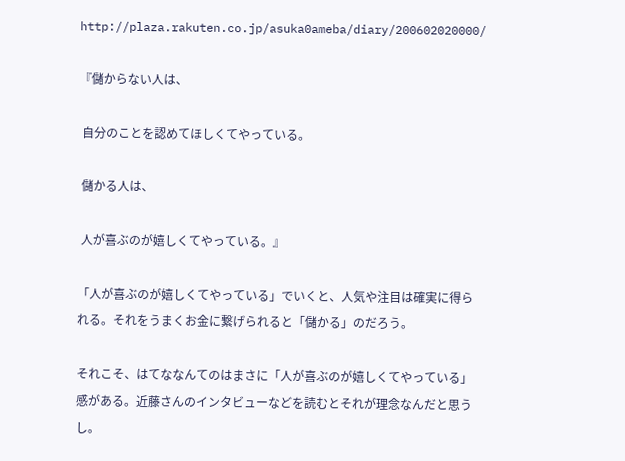http://plaza.rakuten.co.jp/asuka0ameba/diary/200602020000/

『儲からない人は、

 自分のことを認めてほしくてやっている。

 儲かる人は、

 人が喜ぶのが嬉しくてやっている。』

「人が喜ぶのが嬉しくてやっている」でいくと、人気や注目は確実に得られる。それをうまくお金に繋げられると「儲かる」のだろう。

それこそ、はてななんてのはまさに「人が喜ぶのが嬉しくてやっている」感がある。近藤さんのインタビューなどを読むとそれが理念なんだと思うし。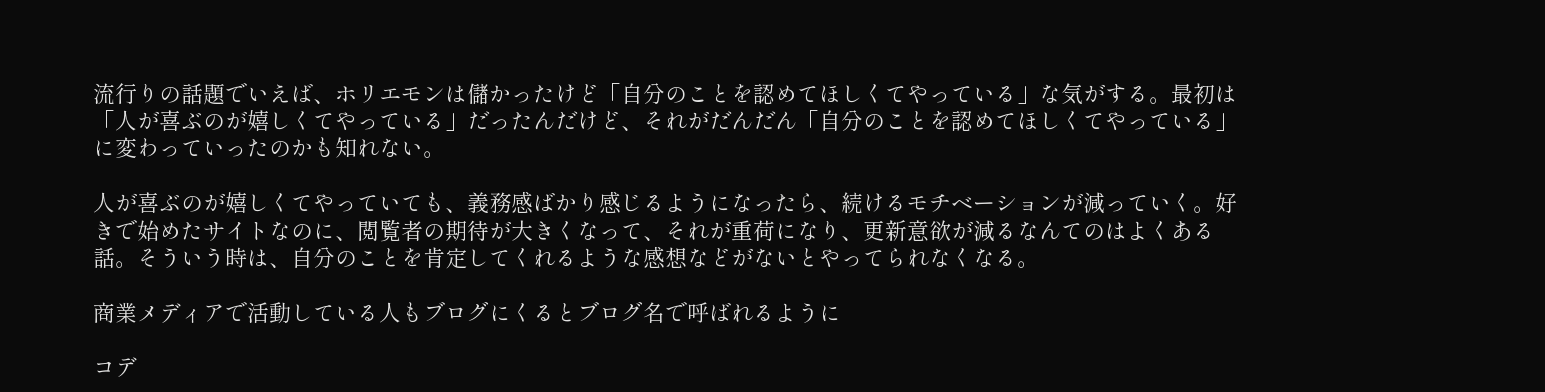流行りの話題でいえば、ホリエモンは儲かったけど「自分のことを認めてほしくてやっている」な気がする。最初は「人が喜ぶのが嬉しくてやっている」だったんだけど、それがだんだん「自分のことを認めてほしくてやっている」に変わっていったのかも知れない。

人が喜ぶのが嬉しくてやっていても、義務感ばかり感じるようになったら、続けるモチベーションが減っていく。好きで始めたサイトなのに、閲覧者の期待が大きくなって、それが重荷になり、更新意欲が減るなんてのはよくある話。そういう時は、自分のことを肯定してくれるような感想などがないとやってられなくなる。

商業メディアで活動している人もブログにくるとブログ名で呼ばれるように

コデ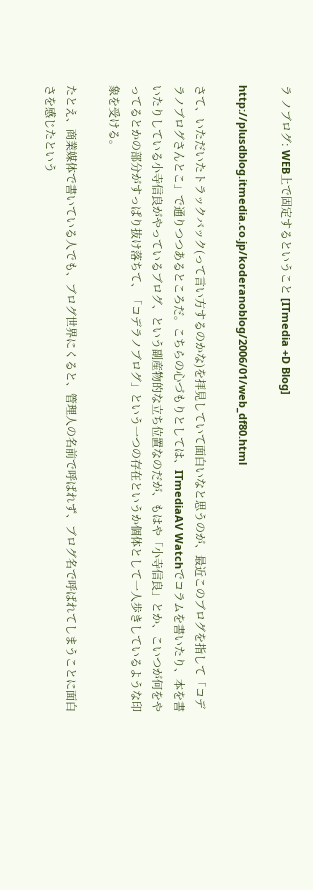ラ ノブログ: WEB上で固定するということ [ITmedia +D Blog]

http://plusdblog.itmedia.co.jp/koderanoblog/2006/01/web_df80.html

さて、いただいたトラックバック(って言い方するのかな)を拝見していて面白いなと思うのが、最近このブログを指して「コデラノブログさんとこ」で通りつつあるところだ。こちらの心づもりとしては、ITmediaAV Watchでコラムを書いたり、本を書いたりしている小寺信良がやっているブログ、という副産物的な立ち位置なのだが、もはや「小寺信良」とか、こいつが何をやってるとかの部分がすっぱり抜け落ちて、「コデラノブログ」という一つの存在というか個体として一人歩きしているような印象を受ける。

たとえ、商業媒体で書いている人でも、ブログ世界にくると、管理人の名前で呼ばれず、ブログ名で呼ばれてしまうことに面白さを感じたという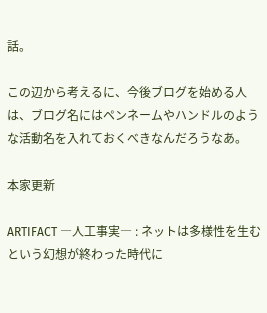話。

この辺から考えるに、今後ブログを始める人は、ブログ名にはペンネームやハンドルのような活動名を入れておくべきなんだろうなあ。

本家更新

ARTIFACT ―人工事実― : ネットは多様性を生むという幻想が終わった時代に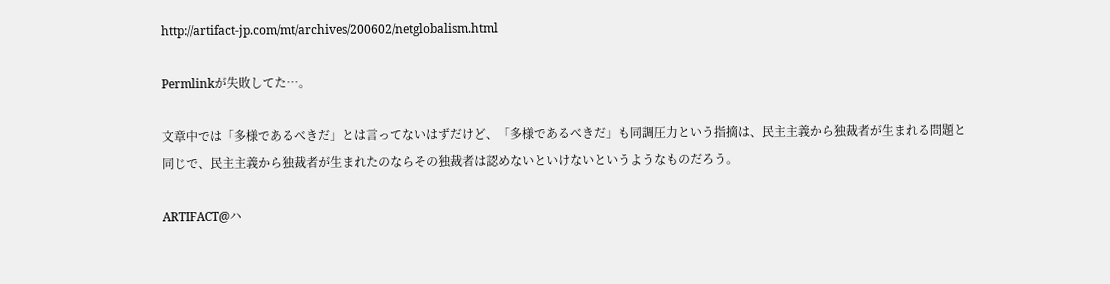http://artifact-jp.com/mt/archives/200602/netglobalism.html

Permlinkが失敗してた…。

文章中では「多様であるべきだ」とは言ってないはずだけど、「多様であるべきだ」も同調圧力という指摘は、民主主義から独裁者が生まれる問題と同じで、民主主義から独裁者が生まれたのならその独裁者は認めないといけないというようなものだろう。

ARTIFACT@ハ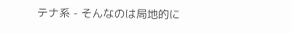テナ系 - そんなのは局地的に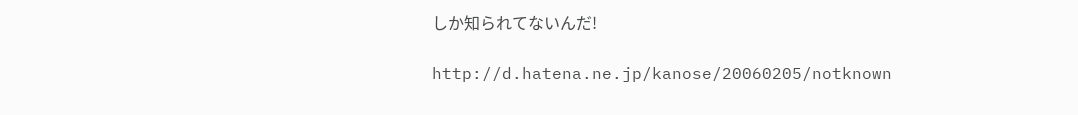しか知られてないんだ!

http://d.hatena.ne.jp/kanose/20060205/notknown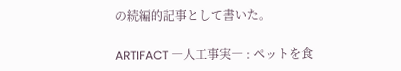の続編的記事として書いた。

ARTIFACT ―人工事実― : ペットを食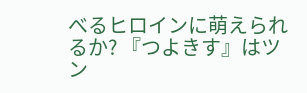べるヒロインに萌えられるか? 『つよきす』はツン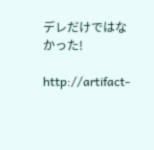デレだけではなかった!

http://artifact-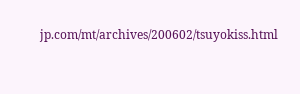jp.com/mt/archives/200602/tsuyokiss.html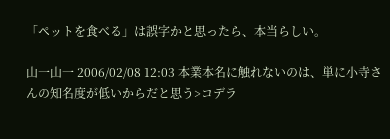「ペットを食べる」は誤字かと思ったら、本当らしい。

山一山一 2006/02/08 12:03 本業本名に触れないのは、単に小寺さんの知名度が低いからだと思う>コデラ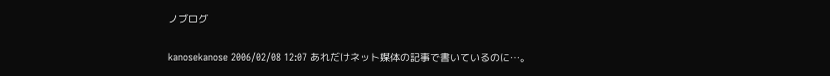ノブログ

kanosekanose 2006/02/08 12:07 あれだけネット媒体の記事で書いているのに…。